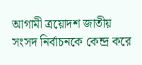আগামী ত্রয়োদশ জাতীয় সংসদ নির্বাচনকে কেন্দ্র করে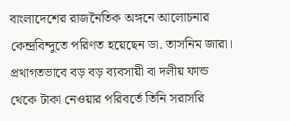বাংলাদেশের রাজনৈতিক অঙ্গনে আলোচনার কেন্দ্রবিন্দুতে পরিণত হয়েছেন ডা. তাসনিম জারা। প্রথাগতভাবে বড় বড় ব্যবসায়ী বা দলীয় ফান্ড থেকে টাকা নেওয়ার পরিবর্তে তিনি সরাসরি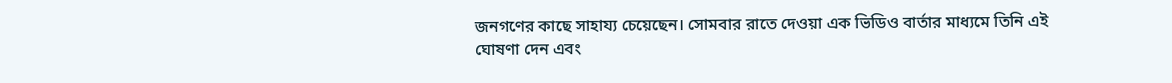জনগণের কাছে সাহায্য চেয়েছেন। সোমবার রাতে দেওয়া এক ভিডিও বার্তার মাধ্যমে তিনি এই ঘোষণা দেন এবং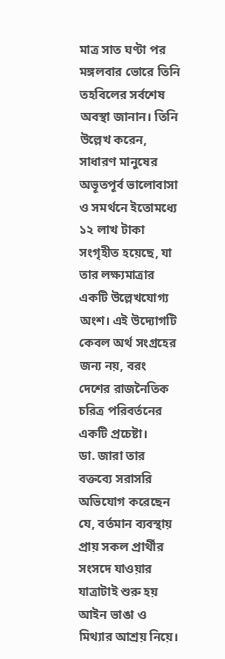মাত্র সাত ঘণ্টা পর মঙ্গলবার ভোরে তিনি তহবিলের সর্বশেষ অবস্থা জানান। তিনি উল্লেখ করেন, সাধারণ মানুষের অভূতপূর্ব ভালোবাসা ও সমর্থনে ইতোমধ্যে ১২ লাখ টাকা সংগৃহীত হয়েছে, যা তার লক্ষ্যমাত্রার একটি উল্লেখযোগ্য অংশ। এই উদ্যোগটি কেবল অর্থ সংগ্রহের জন্য নয়, বরং দেশের রাজনৈতিক চরিত্র পরিবর্তনের একটি প্রচেষ্টা।
ডা. জারা তার বক্তব্যে সরাসরি অভিযোগ করেছেন যে, বর্তমান ব্যবস্থায় প্রায় সকল প্রার্থীর সংসদে যাওয়ার যাত্রাটাই শুরু হয় আইন ভাঙা ও মিথ্যার আশ্রয় নিয়ে।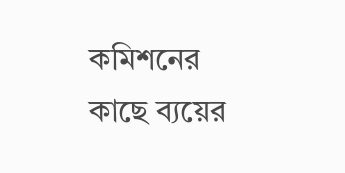কমিশনের কাছে ব্যয়ের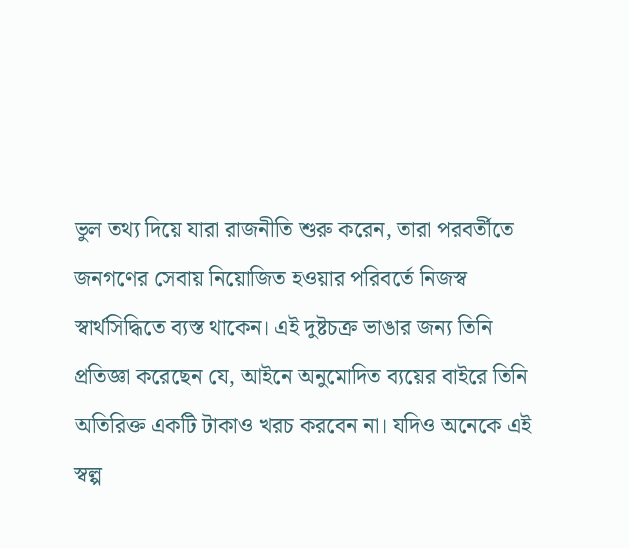ভুল তথ্য দিয়ে যারা রাজনীতি শুরু করেন, তারা পরবর্তীতে জনগণের সেবায় নিয়োজিত হওয়ার পরিবর্তে নিজস্ব স্বার্থসিদ্ধিতে ব্যস্ত থাকেন। এই দুষ্টচক্র ভাঙার জন্য তিনি প্রতিজ্ঞা করেছেন যে, আইনে অনুমোদিত ব্যয়ের বাইরে তিনি অতিরিক্ত একটি টাকাও খরচ করবেন না। যদিও অনেকে এই স্বল্প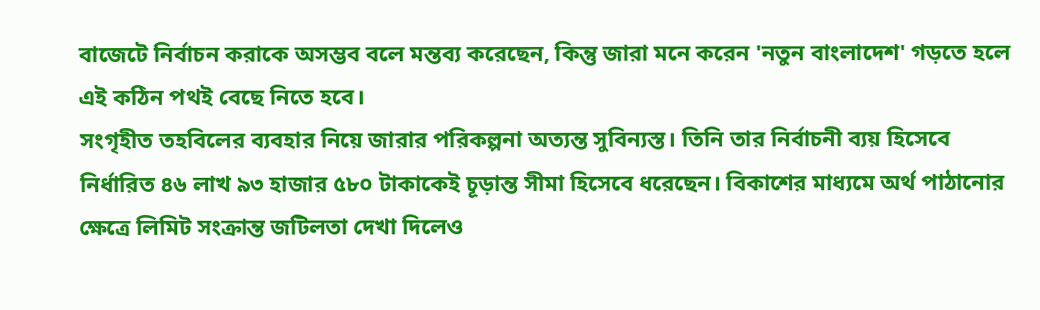বাজেটে নির্বাচন করাকে অসম্ভব বলে মন্তব্য করেছেন, কিন্তু জারা মনে করেন 'নতুন বাংলাদেশ' গড়তে হলে এই কঠিন পথই বেছে নিতে হবে।
সংগৃহীত তহবিলের ব্যবহার নিয়ে জারার পরিকল্পনা অত্যন্ত সুবিন্যস্ত। তিনি তার নির্বাচনী ব্যয় হিসেবে নির্ধারিত ৪৬ লাখ ৯৩ হাজার ৫৮০ টাকাকেই চূড়ান্ত সীমা হিসেবে ধরেছেন। বিকাশের মাধ্যমে অর্থ পাঠানোর ক্ষেত্রে লিমিট সংক্রান্ত জটিলতা দেখা দিলেও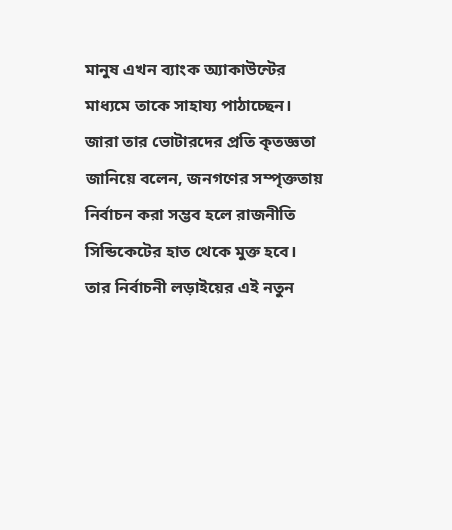মানুষ এখন ব্যাংক অ্যাকাউন্টের মাধ্যমে তাকে সাহায্য পাঠাচ্ছেন। জারা তার ভোটারদের প্রতি কৃতজ্ঞতা জানিয়ে বলেন, জনগণের সম্পৃক্ততায় নির্বাচন করা সম্ভব হলে রাজনীতি সিন্ডিকেটের হাত থেকে মুক্ত হবে। তার নির্বাচনী লড়াইয়ের এই নতুন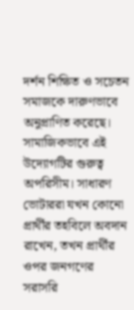দর্শন শিক্ষিত ও সচেতন সমাজকে দারুণভাবে অনুপ্রাণিত করেছে।
সামাজিকভাবে এই উদ্যোগটির গুরুত্ব অপরিসীম। সাধারণ ভোটাররা যখন কোনো প্রার্থীর তহবিলে অবদান রাখেন, তখন প্রার্থীর ওপর জনগণের সরাসরি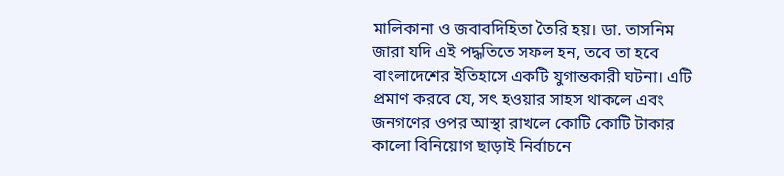মালিকানা ও জবাবদিহিতা তৈরি হয়। ডা. তাসনিম জারা যদি এই পদ্ধতিতে সফল হন, তবে তা হবে বাংলাদেশের ইতিহাসে একটি যুগান্তকারী ঘটনা। এটি প্রমাণ করবে যে, সৎ হওয়ার সাহস থাকলে এবং জনগণের ওপর আস্থা রাখলে কোটি কোটি টাকার কালো বিনিয়োগ ছাড়াই নির্বাচনে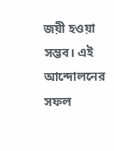জয়ী হওয়া সম্ভব। এই আন্দোলনের সফল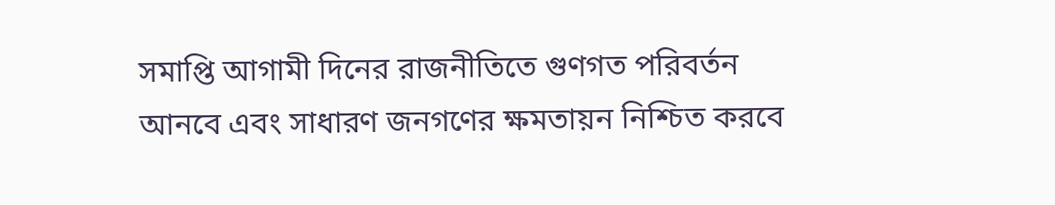সমাপ্তি আগামী দিনের রাজনীতিতে গুণগত পরিবর্তন আনবে এবং সাধারণ জনগণের ক্ষমতায়ন নিশ্চিত করবে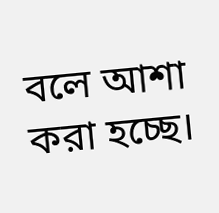বলে আশা করা হচ্ছে।